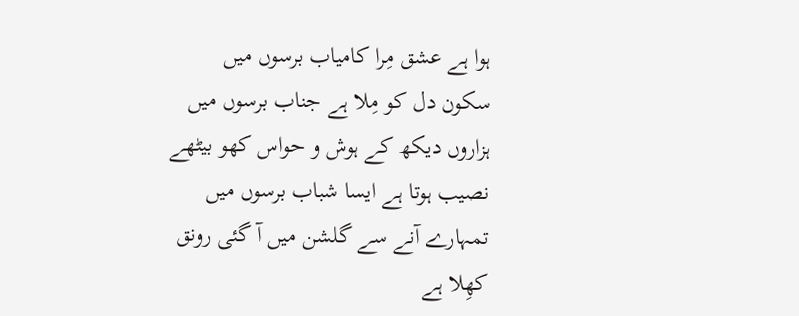ہوا ہے عشق مِرا کامیاب برسوں میں
سکون دل کو مِلا ہے جناب برسوں میں
ہزاروں دیکھ کے ہوش و حواس کھو بیٹھے
نصیب ہوتا ہے ایسا شباب برسوں میں
تمہارے آنے سے گلشن میں آ گئی رونق
کھِلا ہے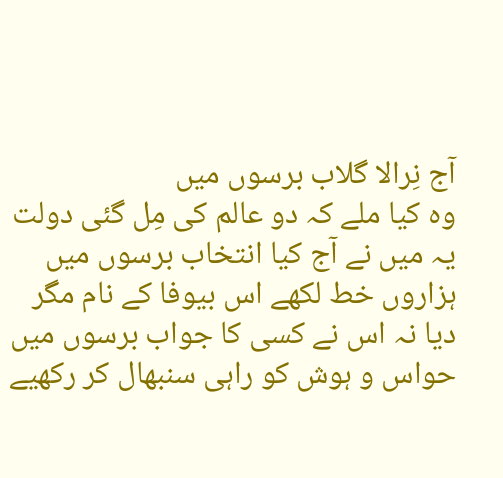آج نِرالا گلاب برسوں میں
وہ کیا ملے کہ دو عالم کی مِل گئی دولت
یہ میں نے آج کیا انتخاب برسوں میں
ہزاروں خط لکھے اس بیوفا کے نام مگر
دیا نہ اس نے کسی کا جواب برسوں میں
حواس و ہوش کو راہی سنبھال کر رکھیے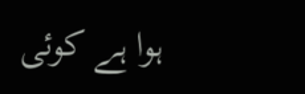ہوا ہے کوئی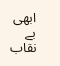ابھی بے نقاب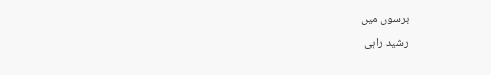برسوں میں
رشید راہی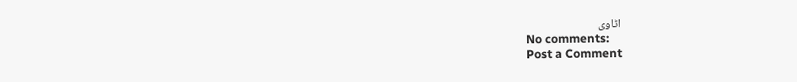اٹاوی
No comments:
Post a Comment